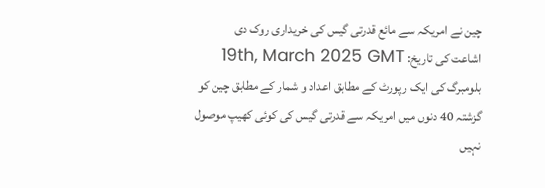چین نے امریکہ سے مائع قدرتی گیس کی خریداری روک دی
اشاعت کی تاریخ: 19th, March 2025 GMT
بلومبرگ کی ایک رپورٹ کے مطابق اعداد و شمار کے مطابق چین کو گزشتہ 40 دنوں میں امریکہ سے قدرتی گیس کی کوئی کھیپ موصول نہیں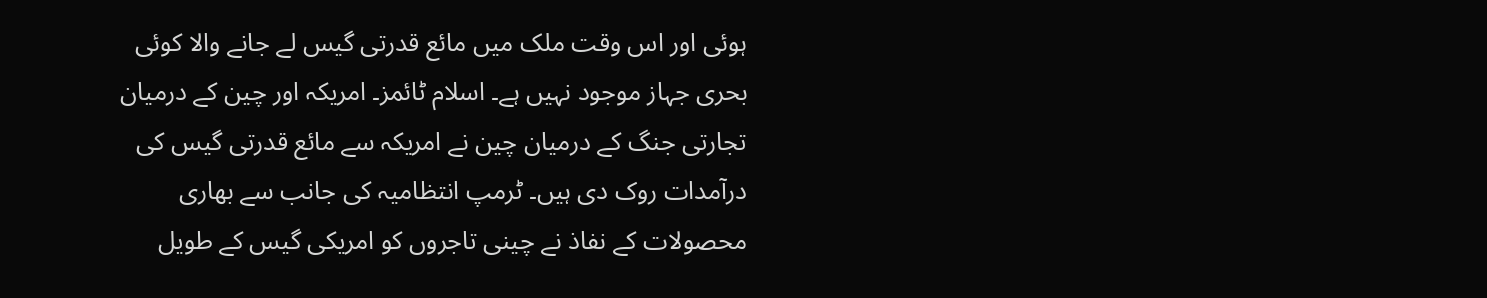ہوئی اور اس وقت ملک میں مائع قدرتی گیس لے جانے والا کوئی بحری جہاز موجود نہیں ہے۔ اسلام ٹائمز۔ امریکہ اور چین کے درمیان تجارتی جنگ کے درمیان چین نے امریکہ سے مائع قدرتی گیس کی درآمدات روک دی ہیں۔ ٹرمپ انتظامیہ کی جانب سے بھاری محصولات کے نفاذ نے چینی تاجروں کو امریکی گیس کے طویل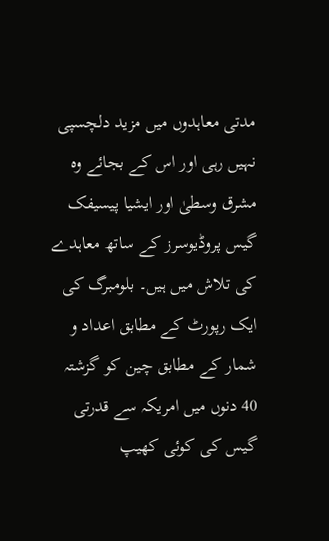مدتی معاہدوں میں مزید دلچسپی نہیں رہی اور اس کے بجائے وہ مشرق وسطیٰ اور ایشیا پیسیفک گیس پروڈیوسرز کے ساتھ معاہدے کی تلاش میں ہیں۔ بلومبرگ کی ایک رپورٹ کے مطابق اعداد و شمار کے مطابق چین کو گزشتہ 40 دنوں میں امریکہ سے قدرتی گیس کی کوئی کھیپ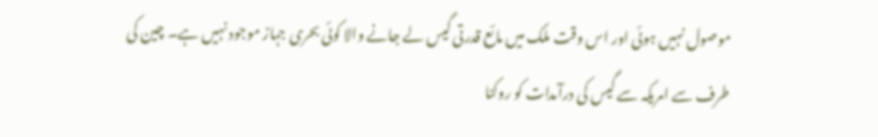موصول نہیں ہوئی اور اس وقت ملک میں مائع قدرتی گیس لے جانے والا کوئی بحری جہاز موجود نہیں ہے۔ چین کی طرف سے امریکہ سے گیس کی درآمدات کو روکنا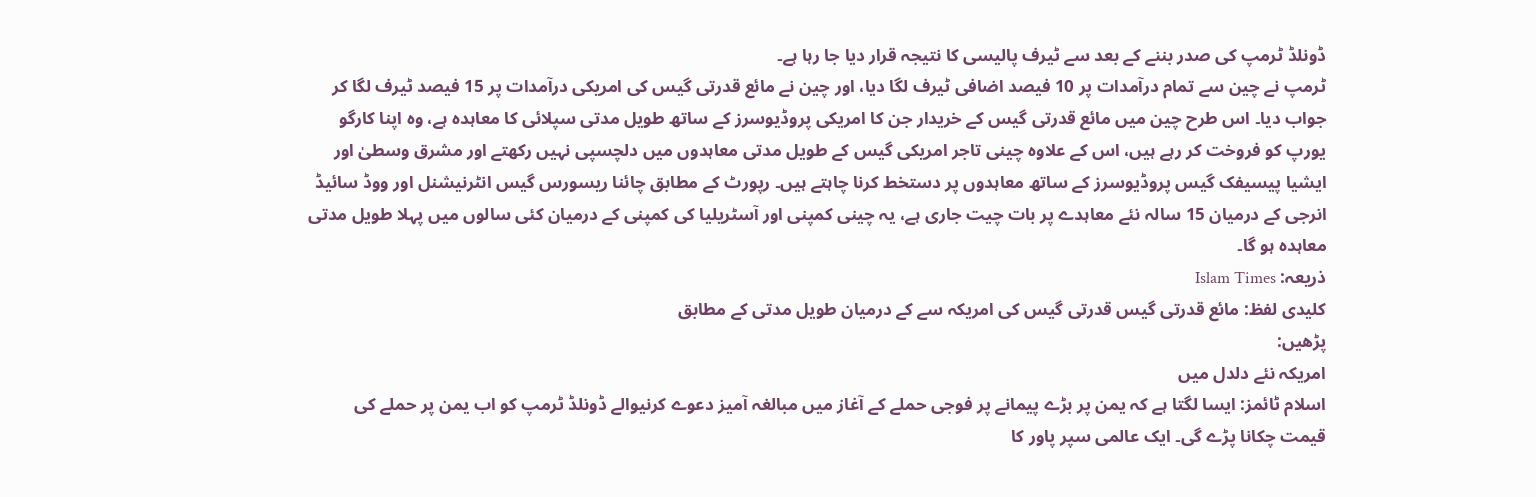ڈونلڈ ٹرمپ کی صدر بننے کے بعد سے ٹیرف پالیسی کا نتیجہ قرار دیا جا رہا ہے۔
ٹرمپ نے چین سے تمام درآمدات پر 10 فیصد اضافی ٹیرف لگا دیا، اور چین نے مائع قدرتی گیس کی امریکی درآمدات پر 15 فیصد ٹیرف لگا کر جواب دیا۔ اس طرح چین میں مائع قدرتی گیس کے خریدار جن کا امریکی پروڈیوسرز کے ساتھ طویل مدتی سپلائی کا معاہدہ ہے، وہ اپنا کارگو یورپ کو فروخت کر رہے ہیں، اس کے علاوہ چینی تاجر امریکی گیس کے طویل مدتی معاہدوں میں دلچسپی نہیں رکھتے اور مشرق وسطیٰ اور ایشیا پیسیفک گیس پروڈیوسرز کے ساتھ معاہدوں پر دستخط کرنا چاہتے ہیں۔ رپورٹ کے مطابق چائنا ریسورس گیس انٹرنیشنل اور ووڈ سائیڈ انرجی کے درمیان 15 سالہ نئے معاہدے پر بات چیت جاری ہے، یہ چینی کمپنی اور آسٹریلیا کی کمپنی کے درمیان کئی سالوں میں پہلا طویل مدتی معاہدہ ہو گا۔
ذریعہ: Islam Times
کلیدی لفظ: مائع قدرتی گیس قدرتی گیس کی امریکہ سے کے درمیان طویل مدتی کے مطابق
پڑھیں:
امریکہ نئے دلدل میں
اسلام ٹائمز: ایسا لگتا ہے کہ یمن پر بڑے پیمانے پر فوجی حملے کے آغاز میں مبالغہ آمیز دعوے کرنیوالے ڈونلڈ ٹرمپ کو اب یمن پر حملے کی قیمت چکانا پڑے گی۔ ایک عالمی سپر پاور کا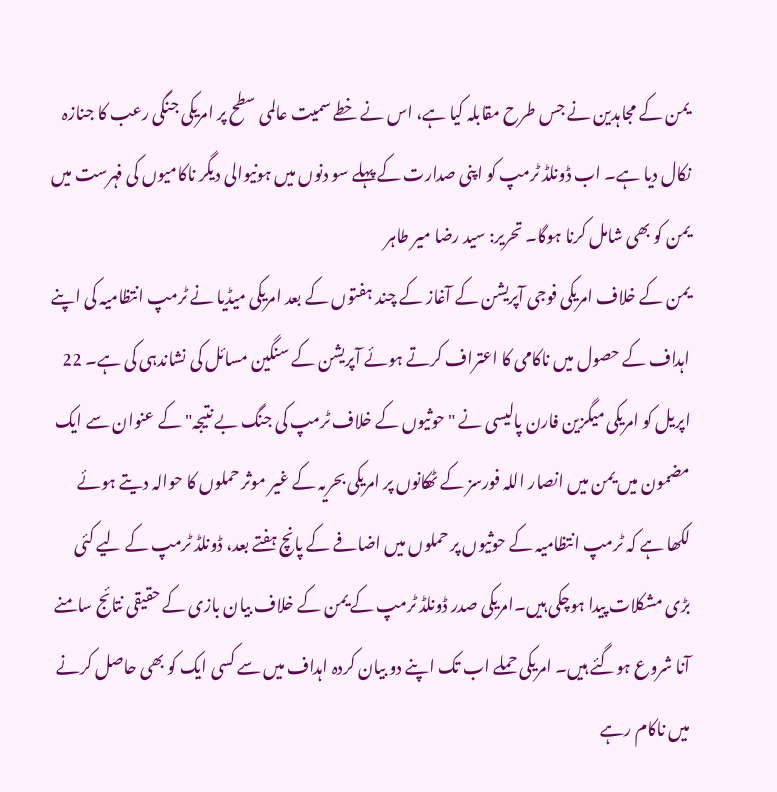یمن کے مجاہدین نے جس طرح مقابلہ کیا ہے، اس نے خطے سمیت عالمی سطح پر امریکی جنگی رعب کا جنازہ نکال دیا ہے۔ اب ڈونلڈ ٹرمپ کو اپنی صدارت کے پہلے سو دنوں میں ہونیوالی دیگر ناکامیوں کی فہرست میں یمن کو بھی شامل کرنا ہوگا۔ تحریر: سید رضا میر طاہر
یمن کے خلاف امریکی فوجی آپریشن کے آغاز کے چند ہفتوں کے بعد امریکی میڈیا نے ٹرمپ انتظامیہ کی اپنے اہداف کے حصول میں ناکامی کا اعتراف کرتے ہوئے آپریشن کے سنگین مسائل کی نشاندہی کی ہے۔ 22 اپریل کو امریکی میگزین فارن پالیسی نے "حوثیوں کے خلاف ٹرمپ کی جنگ بے نتیجہ" کے عنوان سے ایک مضمون میں یمن میں انصار اللہ فورسز کے ٹھکانوں پر امریکی بحریہ کے غیر موثر حملوں کا حوالہ دیتے ہوئے لکھا ہے کہ ٹرمپ انتظامیہ کے حوثیوں پر حملوں میں اضافے کے پانچ ہفتے بعد، ڈونلڈ ٹرمپ کے لیے کئی بڑی مشکلات پیدا ہوچکی ہیں۔امریکی صدر ڈونلڈ ٹرمپ کے یمن کے خلاف بیان بازی کے حقیقی نتائج سامنے آنا شروع ہوگئے ہیں۔ امریکی حملے اب تک اپنے دو بیان کردہ اہداف میں سے کسی ایک کو بھی حاصل کرنے میں ناکام رہے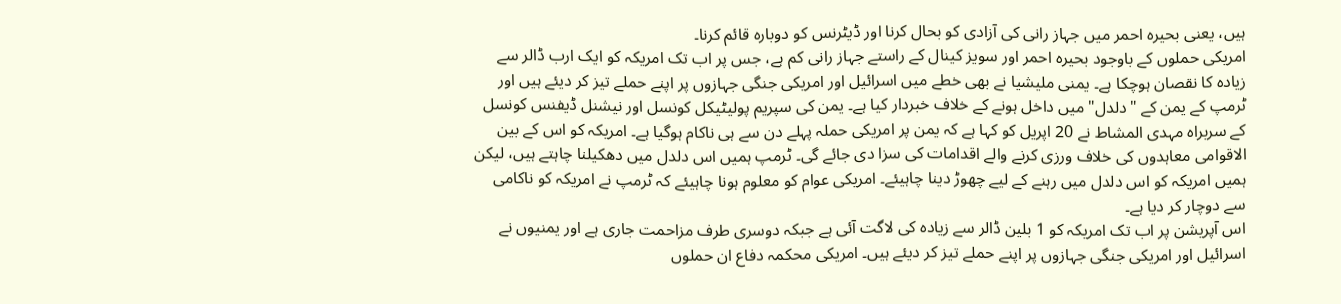ہیں، یعنی بحیرہ احمر میں جہاز رانی کی آزادی کو بحال کرنا اور ڈیٹرنس کو دوبارہ قائم کرنا۔
امریکی حملوں کے باوجود بحیرہ احمر اور سویز کینال کے راستے جہاز رانی کم ہے، جس پر اب تک امریکہ کو ایک ارب ڈالر سے زیادہ کا نقصان ہوچکا ہے۔ یمنی ملیشیا نے بھی خطے میں اسرائیل اور امریکی جنگی جہازوں پر اپنے حملے تیز کر دیئے ہیں اور ٹرمپ کے یمن کے "دلدل" میں داخل ہونے کے خلاف خبردار کیا ہے۔ یمن کی سپریم پولیٹیکل کونسل اور نیشنل ڈیفنس کونسل کے سربراہ مہدی المشاط نے 20 اپریل کو کہا ہے کہ یمن پر امریکی حملہ پہلے دن سے ہی ناکام ہوگیا ہے۔ امریکہ کو اس کے بین الاقوامی معاہدوں کی خلاف ورزی کرنے والے اقدامات کی سزا دی جائے گی۔ ٹرمپ ہمیں اس دلدل میں دھکیلنا چاہتے ہیں، لیکن ہمیں امریکہ کو اس دلدل میں رہنے کے لیے چھوڑ دینا چاہیئے۔ امریکی عوام کو معلوم ہونا چاہیئے کہ ٹرمپ نے امریکہ کو ناکامی سے دوچار کر دیا ہے۔
اس آپریشن پر اب تک امریکہ کو 1 بلین ڈالر سے زیادہ کی لاگت آئی ہے جبکہ دوسری طرف مزاحمت جاری ہے اور یمنیوں نے اسرائیل اور امریکی جنگی جہازوں پر اپنے حملے تیز کر دیئے ہیں۔ امریکی محکمہ دفاع ان حملوں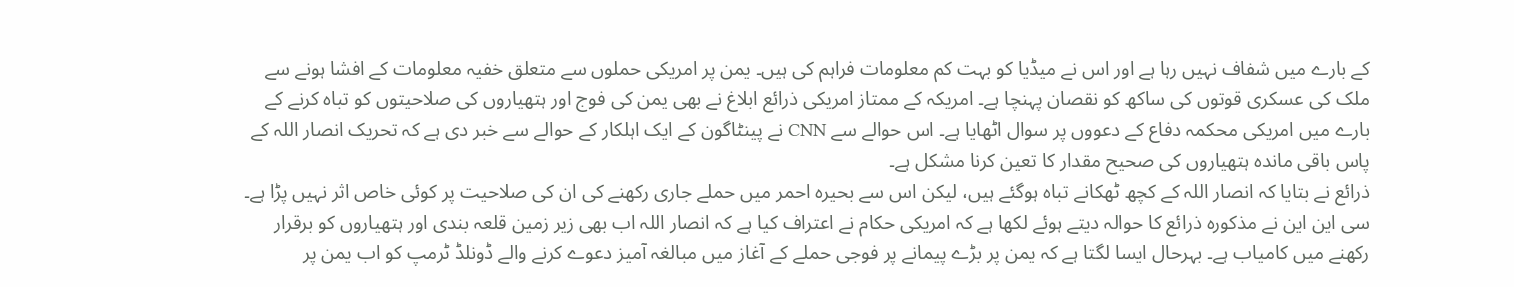کے بارے میں شفاف نہیں رہا ہے اور اس نے میڈیا کو بہت کم معلومات فراہم کی ہیں۔ یمن پر امریکی حملوں سے متعلق خفیہ معلومات کے افشا ہونے سے ملک کی عسکری قوتوں کی ساکھ کو نقصان پہنچا ہے۔ امریکہ کے ممتاز امریکی ذرائع ابلاغ نے بھی یمن کی فوج اور ہتھیاروں کی صلاحیتوں کو تباہ کرنے کے بارے میں امریکی محکمہ دفاع کے دعووں پر سوال اٹھایا ہے۔ اس حوالے سے CNN نے پینٹاگون کے ایک اہلکار کے حوالے سے خبر دی ہے کہ تحریک انصار اللہ کے پاس باقی ماندہ ہتھیاروں کی صحیح مقدار کا تعین کرنا مشکل ہے۔
ذرائع نے بتایا کہ انصار اللہ کے کچھ ٹھکانے تباہ ہوگئے ہیں، لیکن اس سے بحیرہ احمر میں حملے جاری رکھنے کی ان کی صلاحیت پر کوئی خاص اثر نہیں پڑا ہے۔ سی این این نے مذکورہ ذرائع کا حوالہ دیتے ہوئے لکھا ہے کہ امریکی حکام نے اعتراف کیا ہے کہ انصار اللہ اب بھی زیر زمین قلعہ بندی اور ہتھیاروں کو برقرار رکھنے میں کامیاب ہے۔ بہرحال ایسا لگتا ہے کہ یمن پر بڑے پیمانے پر فوجی حملے کے آغاز میں مبالغہ آمیز دعوے کرنے والے ڈونلڈ ٹرمپ کو اب یمن پر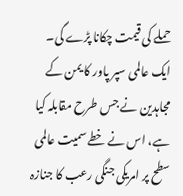حملے کی قیمت چکانا پڑے گی۔ ایک عالمی سپر پاور کا یمن کے مجاہدین نے جس طرح مقابلہ کیا ہے، اس نے خطے سمیت عالمی سطح پر امریکی جنگی رعب کا جنازہ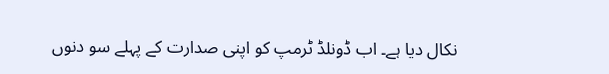نکال دیا ہے۔ اب ڈونلڈ ٹرمپ کو اپنی صدارت کے پہلے سو دنوں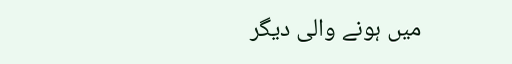میں ہونے والی دیگر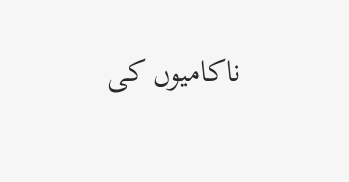ناکامیوں کی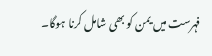فہرست میں یمن کو بھی شامل کرنا ہوگا۔